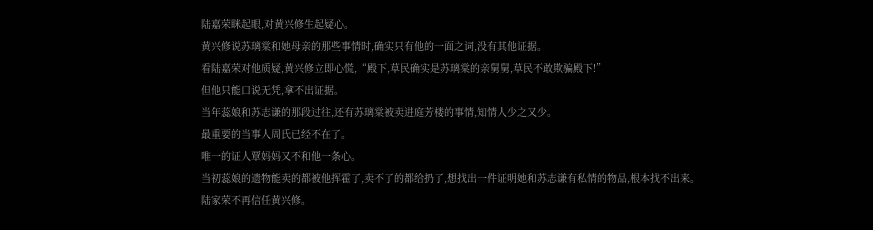陆嘉荣眯起眼,对黄兴修生起疑心。
黄兴修说苏璃棠和她母亲的那些事情时,确实只有他的一面之词,没有其他证据。
看陆嘉荣对他质疑,黄兴修立即心慌,“殿下,草民确实是苏璃棠的亲舅舅,草民不敢欺骗殿下!”
但他只能口说无凭,拿不出证据。
当年蕊娘和苏志谦的那段过往,还有苏璃棠被卖进庭芳楼的事情,知情人少之又少。
最重要的当事人周氏已经不在了。
唯一的证人覃妈妈又不和他一条心。
当初蕊娘的遗物能卖的都被他挥霍了,卖不了的都给扔了,想找出一件证明她和苏志谦有私情的物品,根本找不出来。
陆家荣不再信任黄兴修。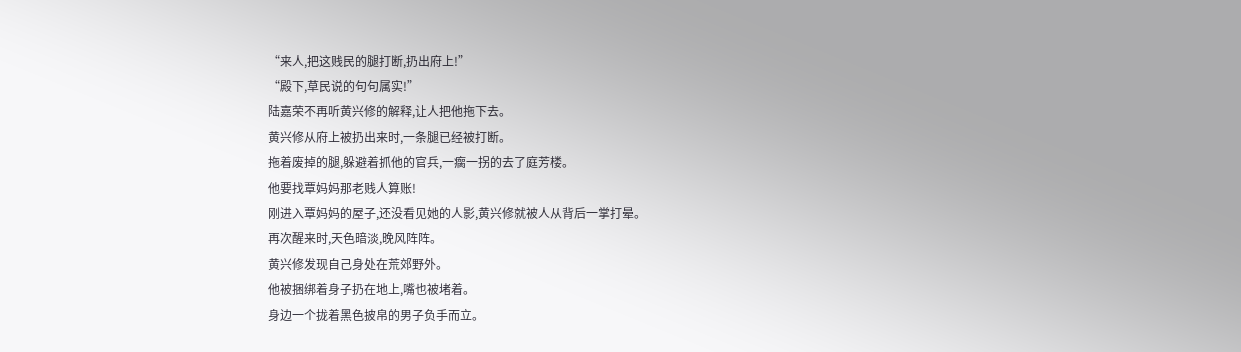“来人,把这贱民的腿打断,扔出府上!”
“殿下,草民说的句句属实!”
陆嘉荣不再听黄兴修的解释,让人把他拖下去。
黄兴修从府上被扔出来时,一条腿已经被打断。
拖着废掉的腿,躲避着抓他的官兵,一瘸一拐的去了庭芳楼。
他要找覃妈妈那老贱人算账!
刚进入覃妈妈的屋子,还没看见她的人影,黄兴修就被人从背后一掌打晕。
再次醒来时,天色暗淡,晚风阵阵。
黄兴修发现自己身处在荒郊野外。
他被捆绑着身子扔在地上,嘴也被堵着。
身边一个拢着黑色披帛的男子负手而立。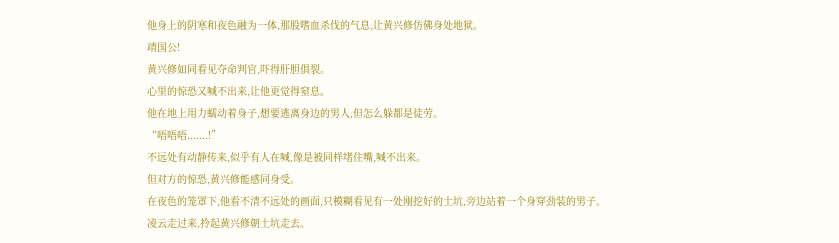他身上的阴寒和夜色融为一体,那股嗜血杀伐的气息,让黄兴修仿佛身处地狱。
靖国公!
黄兴修如同看见夺命判官,吓得肝胆俱裂。
心里的惊恐又喊不出来,让他更觉得窒息。
他在地上用力蠕动着身子,想要逃离身边的男人,但怎么躲都是徒劳。
“唔唔唔.......!”
不远处有动静传来,似乎有人在喊,像是被同样堵住嘴,喊不出来。
但对方的惊恐,黄兴修能感同身受。
在夜色的笼罩下,他看不清不远处的画面,只模糊看见有一处刚挖好的土坑,旁边站着一个身穿劲装的男子。
凌云走过来,拎起黄兴修朝土坑走去。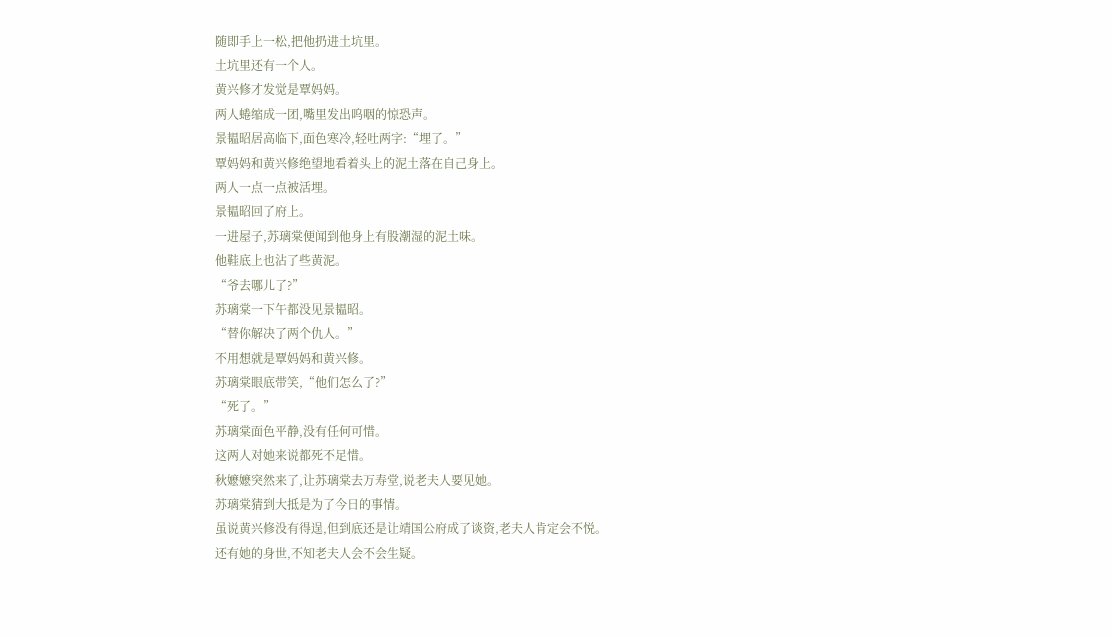随即手上一松,把他扔进土坑里。
土坑里还有一个人。
黄兴修才发觉是覃妈妈。
两人蜷缩成一团,嘴里发出呜咽的惊恐声。
景韫昭居高临下,面色寒冷,轻吐两字:“埋了。”
覃妈妈和黄兴修绝望地看着头上的泥土落在自己身上。
两人一点一点被活埋。
景韫昭回了府上。
一进屋子,苏璃棠便闻到他身上有股潮湿的泥土味。
他鞋底上也沾了些黄泥。
“爷去哪儿了?”
苏璃棠一下午都没见景韫昭。
“替你解决了两个仇人。”
不用想就是覃妈妈和黄兴修。
苏璃棠眼底带笑,“他们怎么了?”
“死了。”
苏璃棠面色平静,没有任何可惜。
这两人对她来说都死不足惜。
秋嬷嬷突然来了,让苏璃棠去万寿堂,说老夫人要见她。
苏璃棠猜到大抵是为了今日的事情。
虽说黄兴修没有得逞,但到底还是让靖国公府成了谈资,老夫人肯定会不悦。
还有她的身世,不知老夫人会不会生疑。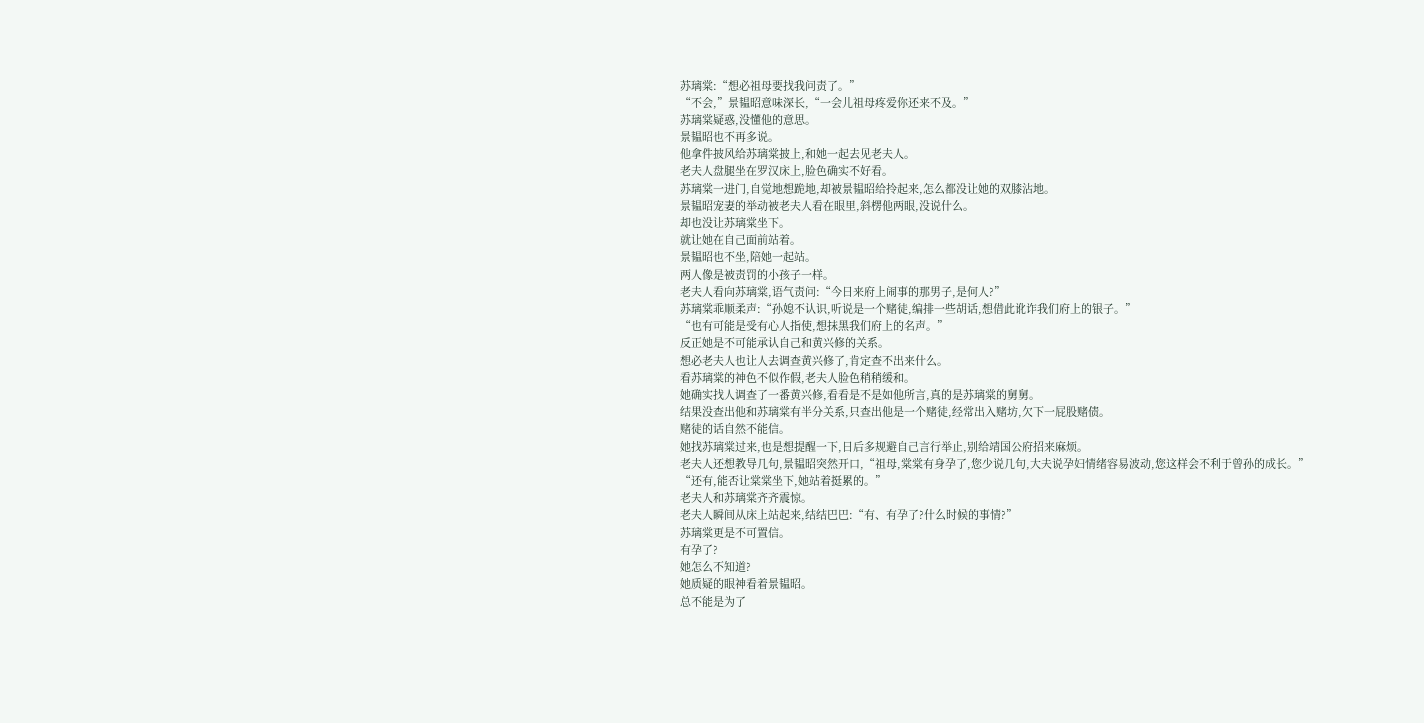苏璃棠:“想必祖母要找我问责了。”
“不会,”景韫昭意味深长,“一会儿祖母疼爱你还来不及。”
苏璃棠疑惑,没懂他的意思。
景韫昭也不再多说。
他拿件披风给苏璃棠披上,和她一起去见老夫人。
老夫人盘腿坐在罗汉床上,脸色确实不好看。
苏璃棠一进门,自觉地想跪地,却被景韫昭给拎起来,怎么都没让她的双膝沾地。
景韫昭宠妻的举动被老夫人看在眼里,斜楞他两眼,没说什么。
却也没让苏璃棠坐下。
就让她在自己面前站着。
景韫昭也不坐,陪她一起站。
两人像是被责罚的小孩子一样。
老夫人看向苏璃棠,语气责问:“今日来府上闹事的那男子,是何人?”
苏璃棠乖顺柔声:“孙媳不认识,听说是一个赌徒,编排一些胡话,想借此讹诈我们府上的银子。”
“也有可能是受有心人指使,想抹黑我们府上的名声。”
反正她是不可能承认自己和黄兴修的关系。
想必老夫人也让人去调查黄兴修了,肯定查不出来什么。
看苏璃棠的神色不似作假,老夫人脸色稍稍缓和。
她确实找人调查了一番黄兴修,看看是不是如他所言,真的是苏璃棠的舅舅。
结果没查出他和苏璃棠有半分关系,只查出他是一个赌徒,经常出入赌坊,欠下一屁股赌债。
赌徒的话自然不能信。
她找苏璃棠过来,也是想提醒一下,日后多规避自己言行举止,别给靖国公府招来麻烦。
老夫人还想教导几句,景韫昭突然开口,“祖母,棠棠有身孕了,您少说几句,大夫说孕妇情绪容易波动,您这样会不利于曾孙的成长。”
“还有,能否让棠棠坐下,她站着挺累的。”
老夫人和苏璃棠齐齐震惊。
老夫人瞬间从床上站起来,结结巴巴:“有、有孕了?什么时候的事情?”
苏璃棠更是不可置信。
有孕了?
她怎么不知道?
她质疑的眼神看着景韫昭。
总不能是为了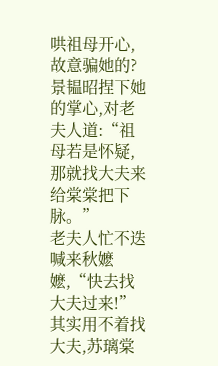哄祖母开心,故意骗她的?
景韫昭捏下她的掌心,对老夫人道:“祖母若是怀疑,那就找大夫来给棠棠把下脉。”
老夫人忙不迭喊来秋嬷嬷,“快去找大夫过来!”
其实用不着找大夫,苏璃棠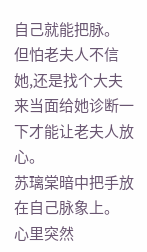自己就能把脉。
但怕老夫人不信她,还是找个大夫来当面给她诊断一下才能让老夫人放心。
苏璃棠暗中把手放在自己脉象上。
心里突然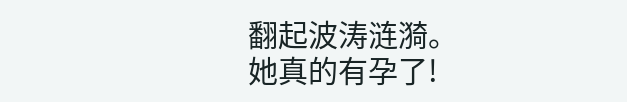翻起波涛涟漪。
她真的有孕了!